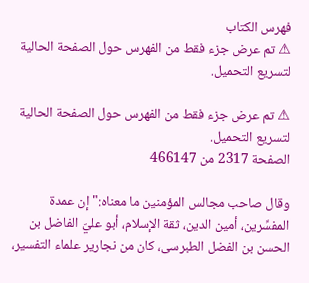فهرس الكتاب
⚠ تم عرض جزء فقط من الفهرس حول الصفحة الحالية لتسريع التحميل.

⚠ تم عرض جزء فقط من الفهرس حول الصفحة الحالية لتسريع التحميل.
الصفحة 2317 من 466147

وقال صاحب مجالس المؤمنين ما معناه:"إن عمدة المفسِّرين، أمين الدين، ثقة الإسلام، أبو عليّ الفاضل بن الحسن بن الفضل الطبرسى، كان من نجارير علماء التفسير،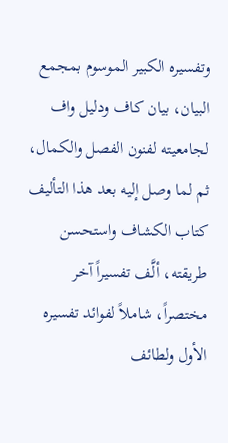وتفسيره الكبير الموسوم بمجمع البيان، بيان كاف ودليل واف لجامعيته لفنون الفصل والكمال، ثم لما وصل إليه بعد هذا التأليف كتاب الكشاف واستحسن طريقته، ألَّف تفسيراً آخر مختصراً، شاملاً لفوائد تفسيره الأول ولطائف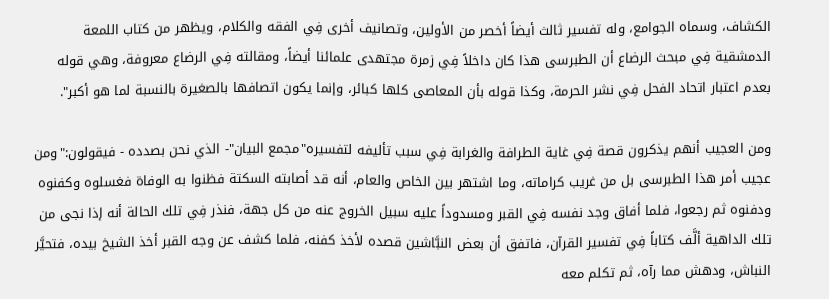الكشاف، وسماه الجوامع، وله تفسير ثالث أيضاً أخصر من الأولين، وتصانيف أخرى فِي الفقه والكلام، ويظهر من كتاب اللمعة الدمشقية فِي مبحث الرضاع أن الطبرسى هذا كان داخلاً فِي زمرة مجتهدى علمائنا أيضاً، ومقالته فِي الرضاع معروفة، وهي قوله بعدم اعتبار اتحاد الفحل فِي نشر الحرمة، وكذا قوله بأن المعاصى كلها كبائر، وإنما يكون اتصافها بالصغيرة بالنسبة لما هو أكبر".

ومن العجيب أنهم يذكرون قصة فِي غاية الطرافة والغرابة فِي سبب تأليفه لتفسيره"مجمع البيان"- الذي نحن بصدده - فيقولون:"ومن عجيب أمر هذا الطبرسى بل من غريب كراماته، وما اشتهر بين الخاص والعام، أنه قد أصابته السكتة فظنوا به الوفاة فغسلوه وكفنوه ودفنوه ثم رجعوا، فلما أفاق وجد نفسه فِي القبر ومسدوداً عليه سبيل الخروج عنه من كل جهة، فنذر فِي تلك الحالة أنه إذا نجى من تلك الداهية ألَّف كتاباً فِي تفسير القرآن، فاتفق أن بعض النبَّاشين قصده لأخذ كفنه، فلما كشف عن وجه القبر أخذ الشيخ بيده، فتحيَّر النباش، ودهش مما رآه، ثم تكلم معه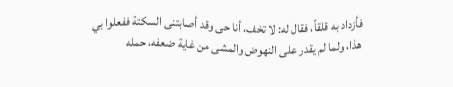فأزداد به قلقاً، فقال له: لا تخف، أنا حى وقد أصابتنى السكتة ففعلوا بي هذا، ولما لم يقدر على النهوض والمشى من غاية ضعفه، حمله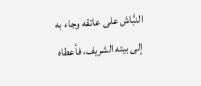النبَّاش على عاتقه وجاء به إلى بيته الشريف، فأعطاه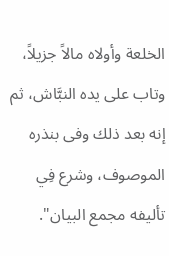الخلعة وأولاه مالاً جزيلاً، وتاب على يده النبَّاش، ثم إنه بعد ذلك وفى بنذره الموصوف، وشرع فِي تأليفه مجمع البيان".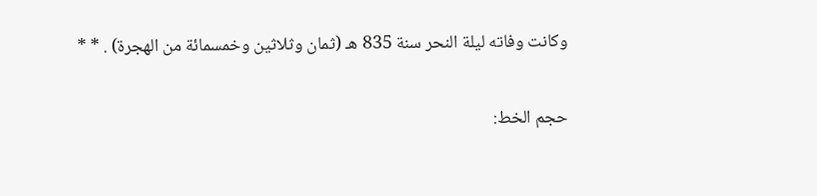وكانت وفاته ليلة النحر سنة 835 هـ (ثمان وثلاثين وخمسمائة من الهجرة) . * *

حجم الخط: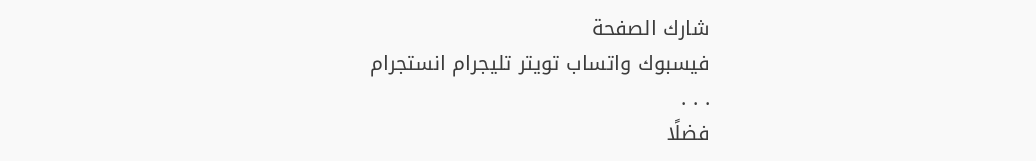شارك الصفحة
فيسبوك واتساب تويتر تليجرام انستجرام
. . .
فضلًا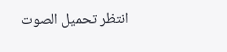انتظر تحميل الصوت